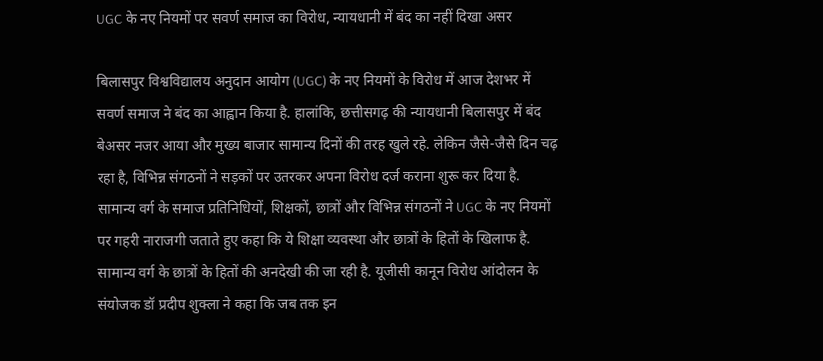UGC के नए नियमों पर सवर्ण समाज का विरोध, न्यायधानी में बंद का नहीं दिखा असर

बिलासपुर विश्वविद्यालय अनुदान आयोग (UGC) के नए नियमों के विरोध में आज देशभर में सवर्ण समाज ने बंद का आह्वान किया है. हालांकि, छत्तीसगढ़ की न्यायधानी बिलासपुर में बंद बेअसर नजर आया और मुख्य बाजार सामान्य दिनों की तरह खुले रहे. लेकिन जैसे-जैसे दिन चढ़ रहा है, विभिन्न संगठनों ने सड़कों पर उतरकर अपना विरोध दर्ज कराना शुरू कर दिया है. सामान्य वर्ग के समाज प्रतिनिधियों, शिक्षकों, छात्रों और विभिन्न संगठनों ने UGC के नए नियमों पर गहरी नाराजगी जताते हुए कहा कि ये शिक्षा व्यवस्था और छात्रों के हितों के खिलाफ है. सामान्य वर्ग के छात्रों के हितों की अनदेखी की जा रही है. यूजीसी कानून विरोध आंदोलन के संयोजक डॉ प्रदीप शुक्ला ने कहा कि जब तक इन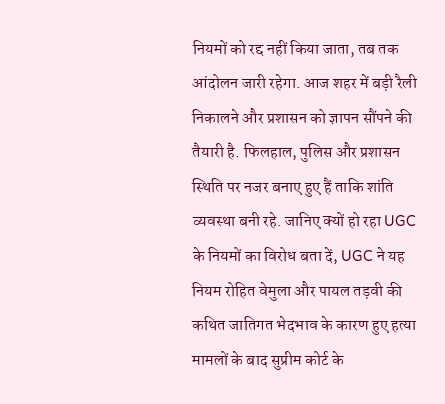नियमों को रद्द नहीं किया जाता, तब तक आंदोलन जारी रहेगा. आज शहर में बड़ी रैली निकालने और प्रशासन को ज्ञापन सौंपने की तैयारी है. फिलहाल, पुलिस और प्रशासन स्थिति पर नजर बनाए हुए हैं ताकि शांति व्यवस्था बनी रहे. जानिए क्यों हो रहा UGC के नियमों का विरोध बता दें, UGC ने यह नियम रोहित वेमुला और पायल तड़वी की कथित जातिगत भेदभाव के कारण हुए हत्या मामलों के बाद सुप्रीम कोर्ट के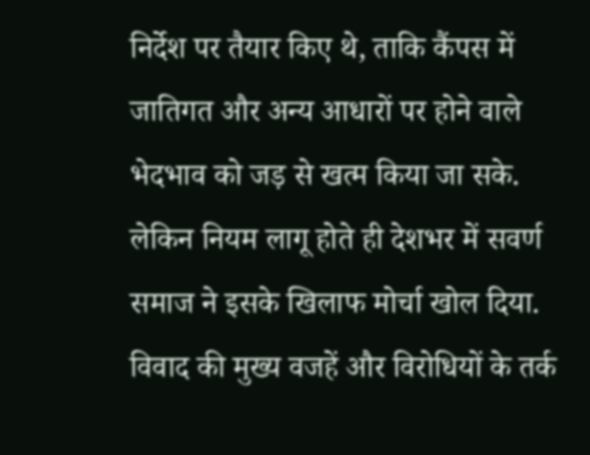निर्देश पर तैयार किए थे, ताकि कैंपस में जातिगत और अन्य आधारों पर होने वाले भेदभाव को जड़ से खत्म किया जा सके. लेकिन नियम लागू होते ही देशभर में सवर्ण समाज ने इसके खिलाफ मोर्चा खोल दिया. विवाद की मुख्य वजहें और विरोधियों के तर्क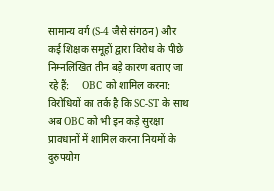सामान्य वर्ग (S-4 जैसे संगठन) और कई शिक्षक समूहों द्वारा विरोध के पीछे निम्नलिखित तीन बड़े कारण बताए जा रहे हैं:     OBC को शामिल करना: विरोधियों का तर्क है कि SC-ST के साथ अब OBC को भी इन कड़े सुरक्षा प्रावधानों में शामिल करना नियमों के दुरुपयोग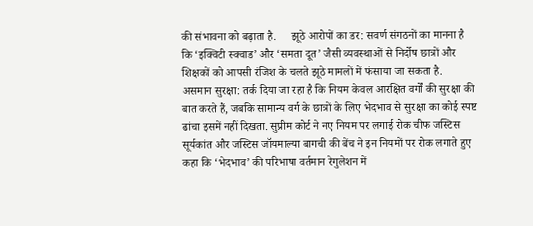की संभावना को बढ़ाता है.     झूठे आरोपों का डर: सवर्ण संगठनों का मानना है कि ‘इक्विटी स्क्वाड’ और ‘समता दूत’ जैसी व्यवस्थाओं से निर्दोष छात्रों और शिक्षकों को आपसी रंजिश के चलते झूठे मामलों में फंसाया जा सकता है.     असमान सुरक्षा: तर्क दिया जा रहा है कि नियम केवल आरक्षित वर्गों की सुरक्षा की बात करते हैं, जबकि सामान्य वर्ग के छात्रों के लिए भेदभाव से सुरक्षा का कोई स्पष्ट ढांचा इसमें नहीं दिखता. सुप्रीम कोर्ट ने नए नियम पर लगाई रोक चीफ जस्टिस सूर्यकांत और जस्टिस जॉयमाल्या बागची की बेंच ने इन नियमों पर रोक लगाते हुए कहा कि ‘भेदभाव’ की परिभाषा वर्तमान रेगुलेशन में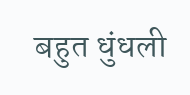बहुत धुंधली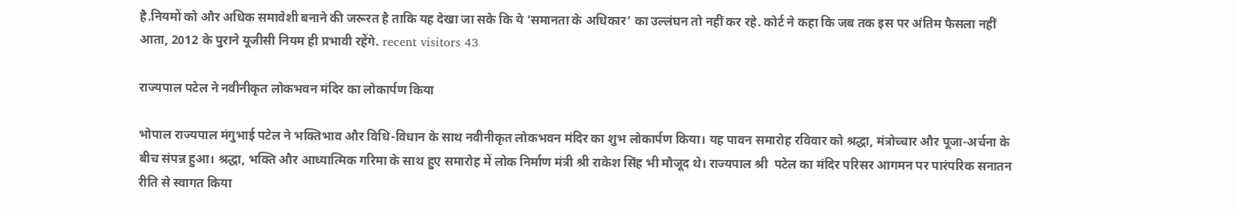है.नियमों को और अधिक समावेशी बनाने की जरूरत है ताकि यह देखा जा सके कि ये ‘समानता के अधिकार’ का उल्लंघन तो नहीं कर रहे. कोर्ट ने कहा कि जब तक इस पर अंतिम फैसला नहीं आता, 2012 के पुराने यूजीसी नियम ही प्रभावी रहेंगे. recent visitors 43

राज्यपाल पटेल ने नवीनीकृत लोकभवन मंदिर का लोकार्पण किया

भोपाल राज्यपाल मंगुभाई पटेल ने भक्तिभाव और विधि-विधान के साथ नवीनीकृत लोकभवन मंदिर का शुभ लोकार्पण किया। यह पावन समारोह रविवार को श्रद्धा, मंत्रोच्चार और पूजा-अर्चना के बीच संपन्न हुआ। श्रद्धा, भक्ति और आध्यात्मिक गरिमा के साथ हुए समारोह में लोक निर्माण मंत्री श्री राकेश सिंह भी मौजूद थे। राज्यपाल श्री  पटेल का मंदिर परिसर आगमन पर पारंपरिक सनातन रीति से स्वागत किया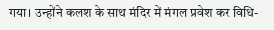गया। उन्होंने कलश के साथ मंदिर में मंगल प्रवेश कर विधि-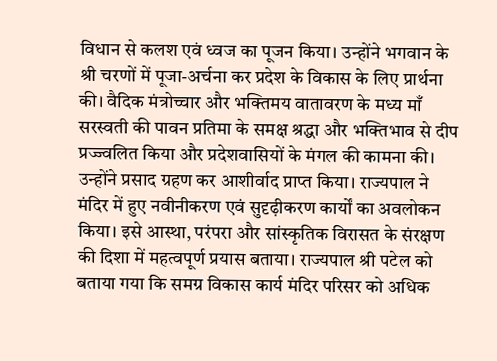विधान से कलश एवं ध्वज का पूजन किया। उन्होंने भगवान के श्री चरणों में पूजा-अर्चना कर प्रदेश के विकास के लिए प्रार्थना की। वैदिक मंत्रोच्चार और भक्तिमय वातावरण के मध्य माँ सरस्वती की पावन प्रतिमा के समक्ष श्रद्धा और भक्तिभाव से दीप प्रज्ज्वलित किया और प्रदेशवासियों के मंगल की कामना की। उन्होंने प्रसाद ग्रहण कर आशीर्वाद प्राप्त किया। राज्यपाल ने मंदिर में हुए नवीनीकरण एवं सुदृढ़ीकरण कार्यों का अवलोकन किया। इसे आस्था, परंपरा और सांस्कृतिक विरासत के संरक्षण की दिशा में महत्वपूर्ण प्रयास बताया। राज्यपाल श्री पटेल को बताया गया कि समग्र विकास कार्य मंदिर परिसर को अधिक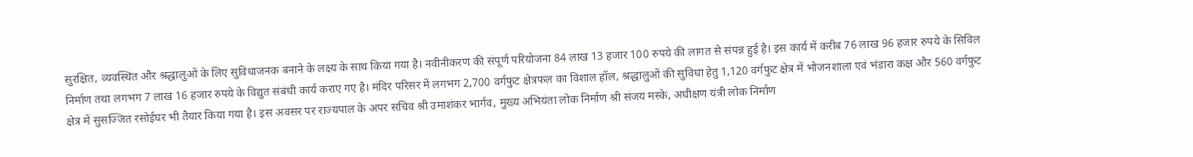सुरक्षित, व्यवस्थित और श्रद्धालुओं के लिए सुविधाजनक बनाने के लक्ष्य के साथ किया गया है। नवीनीकरण की संपूर्ण परियोजना 84 लाख 13 हजार 100 रुपये की लागत से संपन्न हुई है। इस कार्य में करीब 76 लाख 96 हजार रुपये के सिविल निर्माण तथा लगभग 7 लाख 16 हजार रुपये के विद्युत संबंधी कार्य कराए गए है। मंदिर परिसर में लगभग 2,700 वर्गफुट क्षेत्रफल का विशाल हॉल, श्रद्धालुओं की सुविधा हेतु 1,120 वर्गफुट क्षेत्र में भोजनशाला एवं भंडारा कक्ष और 560 वर्गफुट क्षेत्र में सुसज्जित रसोईघर भी तैयार किया गया है। इस अवसर पर राज्यपाल के अपर सचिव श्री उमाशंकर भार्गव, मुख्य अभियंता लोक निर्माण श्री संजय मस्के, अधीक्षण यंत्री लोक निर्माण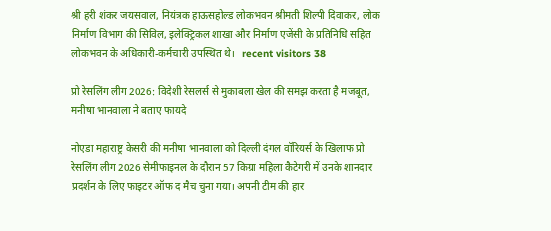श्री हरी शंकर जयसवाल, नियंत्रक हाऊसहोल्ड लोकभवन श्रीमती शिल्पी दिवाकर, लोक निर्माण विभाग की सिविल, इलेक्ट्रिकल शाखा और निर्माण एजेंसी के प्रतिनिधि सहित लोकभवन के अधिकारी-कर्मचारी उपस्थित थे।   recent visitors 38

प्रो रेसलिंग लीग 2026: विदेशी रेसलर्स से मुकाबला खेल की समझ करता है मजबूत, मनीषा भानवाला ने बताए फायदे

नोएडा महाराष्ट्र केसरी की मनीषा भानवाला को दिल्ली दंगल वॉरियर्स के खिलाफ प्रो रेसलिंग लीग 2026 सेमीफाइनल के दौरान 57 किग्रा महिला कैटेगरी में उनके शानदार प्रदर्शन के लिए फाइटर ऑफ द मैच चुना गया। अपनी टीम की हार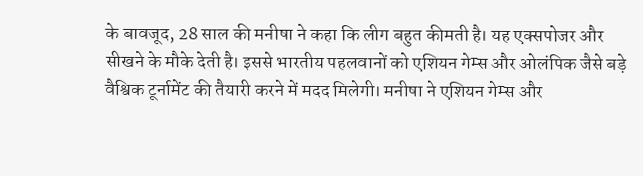के बावजूद, 28 साल की मनीषा ने कहा कि लीग बहुत कीमती है। यह एक्सपोजर और सीखने के मौके देती है। इससे भारतीय पहलवानों को एशियन गेम्स और ओलंपिक जैसे बड़े वैश्विक टूर्नामेंट की तैयारी करने में मदद मिलेगी। मनीषा ने एशियन गेम्स और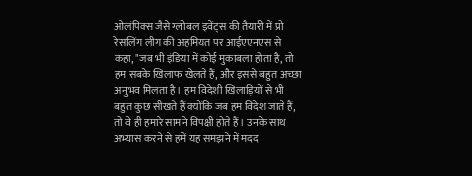ओलंपिक्स जैसे ग्लोबल इवेंट्स की तैयारी में प्रो रेसलिंग लीग की अहमियत पर आईएएनएस से कहा, "जब भी इंडिया में कोई मुकाबला होता है, तो हम सबके खिलाफ खेलते हैं, और इससे बहुत अच्छा अनुभव मिलता है। हम विदेशी खिलाड़ियों से भी बहुत कुछ सीखते हैं क्योंकि जब हम विदेश जाते हैं, तो वे ही हमारे सामने विपक्षी होते हैं। उनके साथ अभ्यास करने से हमें यह समझने में मदद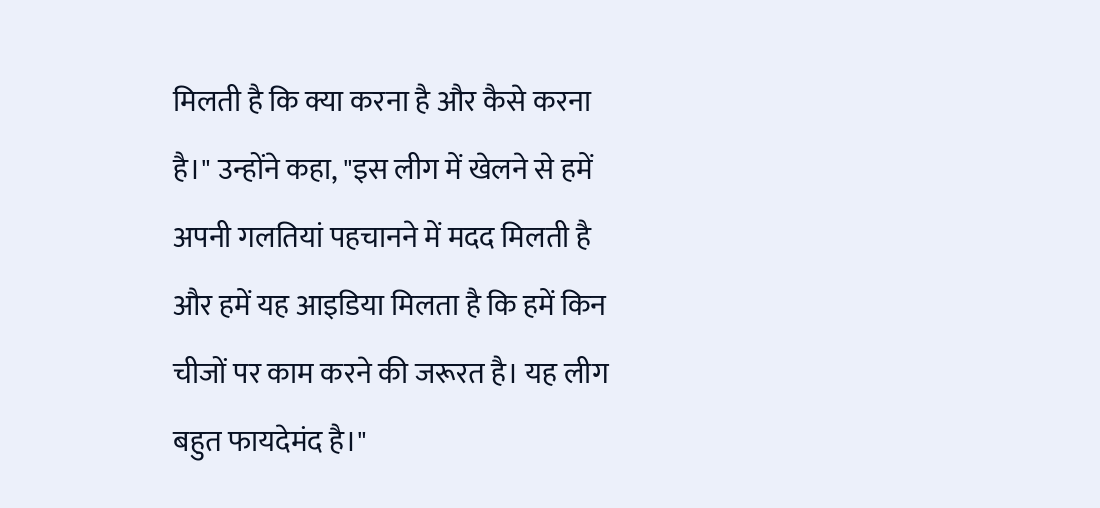मिलती है कि क्या करना है और कैसे करना है।" उन्होंने कहा, "इस लीग में खेलने से हमें अपनी गलतियां पहचानने में मदद मिलती है और हमें यह आइडिया मिलता है कि हमें किन चीजों पर काम करने की जरूरत है। यह लीग बहुत फायदेमंद है।"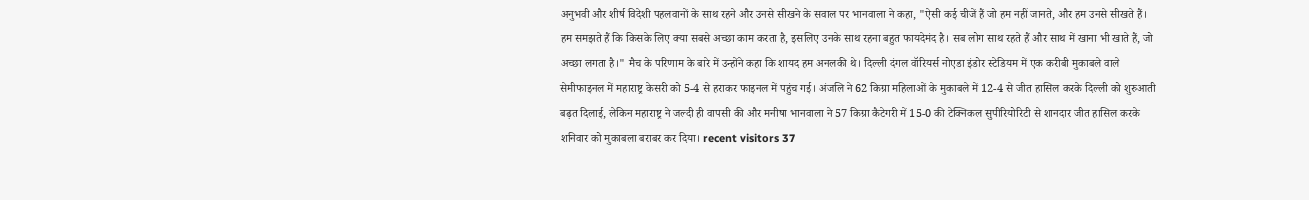अनुभवी और शीर्ष विदेशी पहलवानों के साथ रहने और उनसे सीखने के सवाल पर भानवाला ने कहा, "ऐसी कई चीजें हैं जो हम नहीं जानते, और हम उनसे सीखते हैं। हम समझते हैं कि किसके लिए क्या सबसे अच्छा काम करता है, इसलिए उनके साथ रहना बहुत फायदेमंद है। सब लोग साथ रहते हैं और साथ में खाना भी खाते हैं, जो अच्छा लगता है।" मैच के परिणाम के बारे में उन्होंने कहा कि शायद हम अनलकी थे। दिल्ली दंगल वॉरियर्स नोएडा इंडोर स्टेडियम में एक करीबी मुकाबले वाले सेमीफाइनल में महाराष्ट्र केसरी को 5-4 से हराकर फाइनल में पहुंच गई। अंजलि ने 62 किग्रा महिलाओं के मुकाबले में 12-4 से जीत हासिल करके दिल्ली को शुरुआती बढ़त दिलाई, लेकिन महाराष्ट्र ने जल्दी ही वापसी की और मनीषा भानवाला ने 57 किग्रा कैटेगरी में 15-0 की टेक्निकल सुपीरियोरिटी से शानदार जीत हासिल करके शनिवार को मुकाबला बराबर कर दिया। recent visitors 37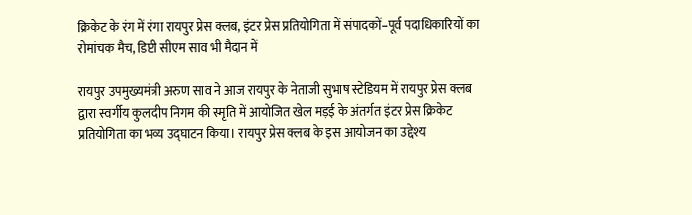क्रिकेट के रंग में रंगा रायपुर प्रेस क्लब, इंटर प्रेस प्रतियोगिता में संपादकों–पूर्व पदाधिकारियों का रोमांचक मैच, डिप्टी सीएम साव भी मैदान में

रायपुर उपमुख्यमंत्री अरुण साव ने आज रायपुर के नेताजी सुभाष स्टेडियम में रायपुर प्रेस क्लब द्वारा स्वर्गीय कुलदीप निगम की स्मृति में आयोजित खेल मड़ई के अंतर्गत इंटर प्रेस क्रिकेट प्रतियोगिता का भव्य उद्घाटन किया। रायपुर प्रेस क्लब के इस आयोजन का उद्देश्य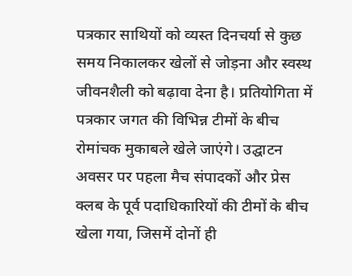पत्रकार साथियों को व्यस्त दिनचर्या से कुछ समय निकालकर खेलों से जोड़ना और स्वस्थ जीवनशैली को बढ़ावा देना है। प्रतियोगिता में पत्रकार जगत की विभिन्न टीमों के बीच रोमांचक मुकाबले खेले जाएंगे। उद्घाटन अवसर पर पहला मैच संपादकों और प्रेस क्लब के पूर्व पदाधिकारियों की टीमों के बीच खेला गया, जिसमें दोनों ही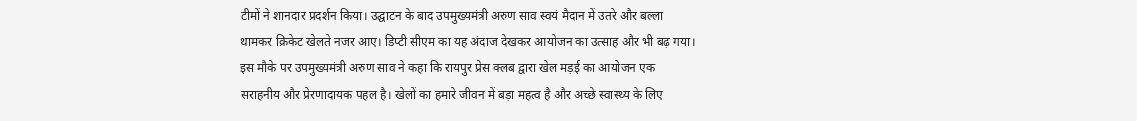टीमों ने शानदार प्रदर्शन किया। उद्घाटन के बाद उपमुख्यमंत्री अरुण साव स्वयं मैदान में उतरे और बल्ला थामकर क्रिकेट खेलते नजर आए। डिप्टी सीएम का यह अंदाज देखकर आयोजन का उत्साह और भी बढ़ गया। इस मौके पर उपमुख्यमंत्री अरुण साव ने कहा कि रायपुर प्रेस क्लब द्वारा खेल मड़ई का आयोजन एक सराहनीय और प्रेरणादायक पहल है। खेलों का हमारे जीवन में बड़ा महत्व है और अच्छे स्वास्थ्य के लिए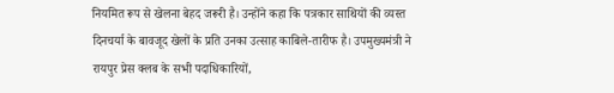नियमित रूप से खेलना बेहद जरूरी है। उन्होंने कहा कि पत्रकार साथियों की व्यस्त दिनचर्या के बावजूद खेलों के प्रति उनका उत्साह काबिले-तारीफ है। उपमुख्यमंत्री ने रायपुर प्रेस क्लब के सभी पदाधिकारियों,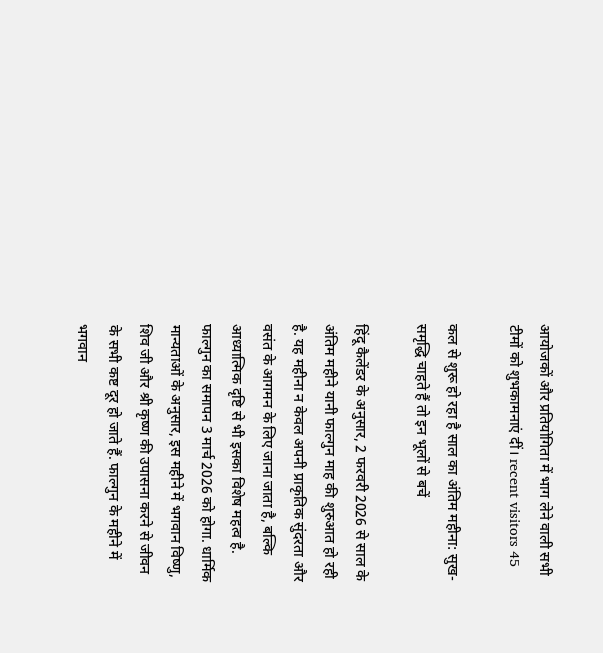आयोजकों और प्रतियोगिता में भाग लेने वाली सभी टीमों को शुभकामनाएं दीं। recent visitors 45

कल से शुरू हो रहा है साल का अंतिम महीना: सुख-समृद्धि चाहते हैं तो इन भूलों से बचें

हिंदू कैलेंडर के अनुसार, 2 फरवरी 2026 से साल के अंतिम महीने यानी फाल्गुन माह की शुरुआत हो रही है. यह महीना न केवल अपनी प्राकृतिक सुंदरता और वसंत के आगमन के लिए जाना जाता है, बल्कि आध्यात्मिक दृष्टि से भी इसका विशेष महत्व है. फाल्गुन का समापन 3 मार्च 2026 को होगा. धार्मिक मान्यताओं के अनुसार, इस महीने में भगवान विष्णु, शिव जी और श्री कृष्ण की उपासना करने से जीवन के सभी कष्ट दूर हो जाते हैं. फाल्गुन के महीने में भगवान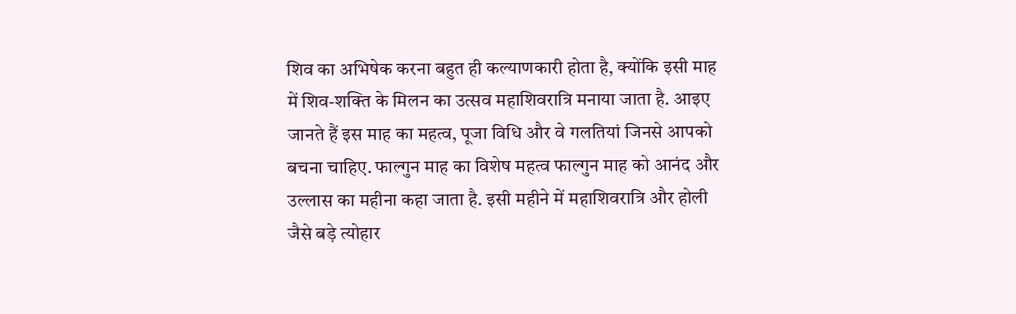शिव का अभिषेक करना बहुत ही कल्याणकारी होता है, क्योंकि इसी माह में शिव-शक्ति के मिलन का उत्सव महाशिवरात्रि मनाया जाता है. आइए जानते हैं इस माह का महत्व, पूजा विधि और वे गलतियां जिनसे आपको बचना चाहिए. फाल्गुन माह का विशेष महत्व फाल्गुन माह को आनंद और उल्लास का महीना कहा जाता है. इसी महीने में महाशिवरात्रि और होली जैसे बड़े त्योहार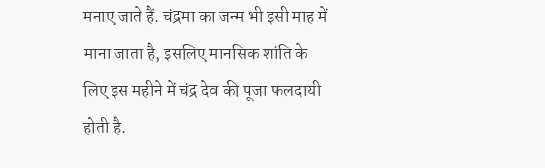मनाए जाते हैं. चंद्रमा का जन्म भी इसी माह में माना जाता है, इसलिए मानसिक शांति के लिए इस महीने में चंद्र देव की पूजा फलदायी होती है.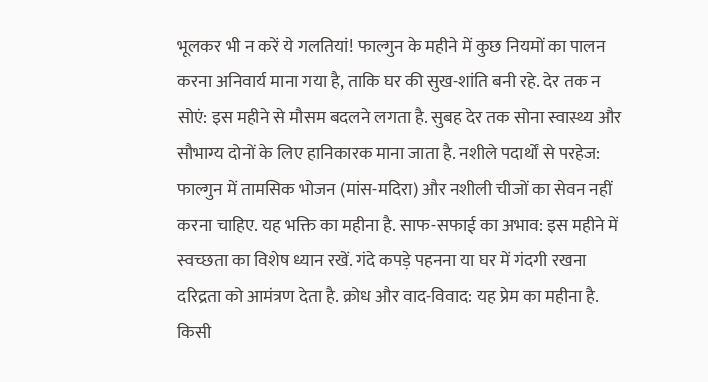भूलकर भी न करें ये गलतियां! फाल्गुन के महीने में कुछ नियमों का पालन करना अनिवार्य माना गया है, ताकि घर की सुख-शांति बनी रहे. देर तक न सोएं: इस महीने से मौसम बदलने लगता है. सुबह देर तक सोना स्वास्थ्य और सौभाग्य दोनों के लिए हानिकारक माना जाता है. नशीले पदार्थों से परहेज: फाल्गुन में तामसिक भोजन (मांस-मदिरा) और नशीली चीजों का सेवन नहीं करना चाहिए. यह भक्ति का महीना है. साफ-सफाई का अभाव: इस महीने में स्वच्छता का विशेष ध्यान रखें. गंदे कपड़े पहनना या घर में गंदगी रखना दरिद्रता को आमंत्रण देता है. क्रोध और वाद-विवाद: यह प्रेम का महीना है. किसी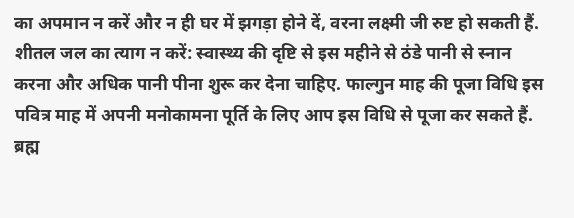का अपमान न करें और न ही घर में झगड़ा होने दें, वरना लक्ष्मी जी रुष्ट हो सकती हैं. शीतल जल का त्याग न करें: स्वास्थ्य की दृष्टि से इस महीने से ठंडे पानी से स्नान करना और अधिक पानी पीना शुरू कर देना चाहिए. फाल्गुन माह की पूजा विधि इस पवित्र माह में अपनी मनोकामना पूर्ति के लिए आप इस विधि से पूजा कर सकते हैं. ब्रह्म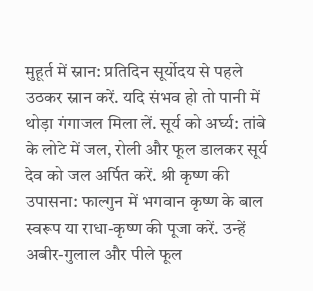मुहूर्त में स्नान: प्रतिदिन सूर्योदय से पहले उठकर स्नान करें. यदि संभव हो तो पानी में थोड़ा गंगाजल मिला लें. सूर्य को अर्घ्य: तांबे के लोटे में जल, रोली और फूल डालकर सूर्य देव को जल अर्पित करें. श्री कृष्ण की उपासना: फाल्गुन में भगवान कृष्ण के बाल स्वरूप या राधा-कृष्ण की पूजा करें. उन्हें अबीर-गुलाल और पीले फूल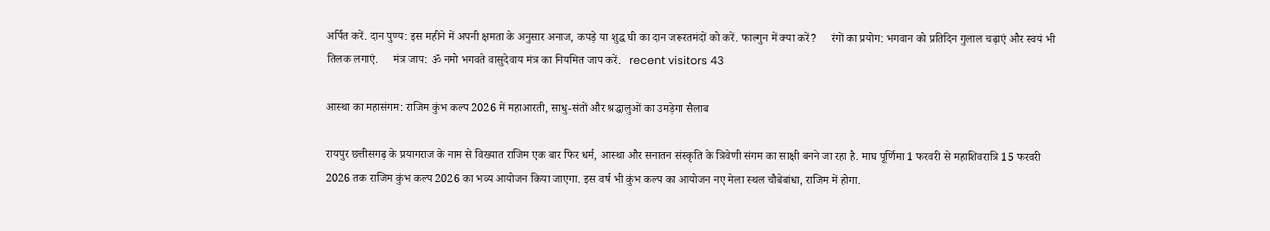अर्पित करें. दान पुण्य: इस महीने में अपनी क्षमता के अनुसार अनाज, कपड़े या शुद्ध घी का दान जरूरतमंदों को करें. फाल्गुन में क्या करें?     रंगों का प्रयोग: भगवान को प्रतिदिन गुलाल चढ़ाएं और स्वयं भी तिलक लगाएं.     मंत्र जाप: ॐ नमो भगवते वासुदेवाय मंत्र का नियमित जाप करें.   recent visitors 43

आस्था का महासंगम: राजिम कुंभ कल्प 2026 में महाआरती, साधु-संतों और श्रद्धालुओं का उमड़ेगा सैलाब

रायपुर छत्तीसगढ़ के प्रयागराज के नाम से विख्यात राजिम एक बार फिर धर्म, आस्था और सनातन संस्कृति के त्रिवेणी संगम का साक्षी बनने जा रहा है. माघ पूर्णिमा 1 फरवरी से महाशिवरात्रि 15 फरवरी 2026 तक राजिम कुंभ कल्प 2026 का भव्य आयोजन किया जाएगा. इस वर्ष भी कुंभ कल्प का आयोजन नए मेला स्थल चौबेबांधा, राजिम में होगा.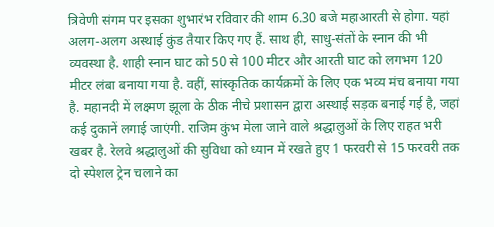त्रिवेणी संगम पर इसका शुभारंभ रविवार की शाम 6.30 बजे महाआरती से होगा. यहां अलग-अलग अस्थाई कुंड तैयार किए गए हैं. साथ ही, साधु-संतों के स्नान की भी व्यवस्था है. शाही स्नान घाट को 50 से 100 मीटर और आरती घाट को लगभग 120 मीटर लंबा बनाया गया है. वहीं, सांस्कृतिक कार्यक्रमों के लिए एक भव्य मंच बनाया गया है. महानदी में लक्ष्मण झूला के ठीक नीचे प्रशासन द्वारा अस्थाई सड़क बनाई गई है, जहां कई दुकानें लगाई जाएंगी. राजिम कुंभ मेला जाने वाले श्रद्धालुओं के लिए राहत भरी खबर है. रेलवे श्रद्धालुओं की सुविधा को ध्यान में रखते हुए 1 फरवरी से 15 फरवरी तक दो स्पेशल ट्रेन चलाने का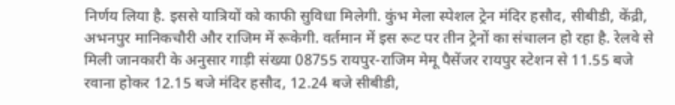निर्णय लिया है. इससे यात्रियों को काफी सुविधा मिलेगी. कुंभ मेला स्पेशल ट्रेन मंदिर हसौद, सीबीडी, केंद्री, अभनपुर मानिकचौरी और राजिम में रूकेगी. वर्तमान में इस रूट पर तीन ट्रेनों का संचालन हो रहा है. रेलवे से मिली जानकारी के अनुसार गाड़ी संख्या 08755 रायपुर-राजिम मेमू पैसेंजर रायपुर स्टेशन से 11.55 बजे रवाना होकर 12.15 बजे मंदिर हसौद, 12.24 बजे सीबीडी,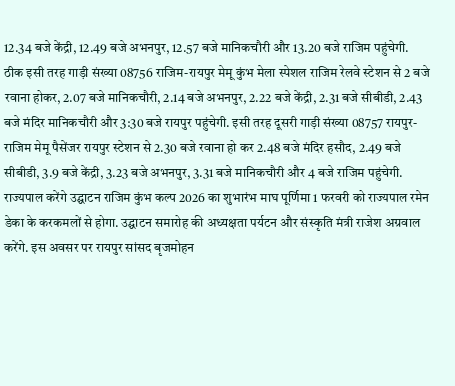12.34 बजे केंद्री, 12.49 बजे अभनपुर, 12.57 बजे मानिकचौरी और 13.20 बजे राजिम पहुंचेगी. ठीक इसी तरह गाड़ी संख्या 08756 राजिम-रायपुर मेमू कुंभ मेला स्पेशल राजिम रेलवे स्टेशन से 2 बजे रवाना होकर, 2.07 बजे मानिकचौरी, 2.14 बजे अभनपुर, 2.22 बजे केंद्री, 2.31 बजे सीबीडी, 2.43 बजे मंदिर मानिकचौरी और 3:30 बजे रायपुर पहुंचेगी. इसी तरह दूसरी गाड़ी संख्या 08757 रायपुर- राजिम मेमू पैसेंजर रायपुर स्टेशन से 2.30 बजे रवाना हो कर 2.48 बजे मंदिर हसौद, 2.49 बजे सीबीडी, 3.9 बजे केंद्री, 3.23 बजे अभनपुर, 3.31 बजे मानिकचौरी और 4 बजे राजिम पहुंचेगी. राज्यपाल करेंगे उद्घाटन राजिम कुंभ कल्प 2026 का शुभारंभ माघ पूर्णिमा 1 फरवरी को राज्यपाल रमेन डेका के करकमलों से होगा. उद्घाटन समारोह की अध्यक्षता पर्यटन और संस्कृति मंत्री राजेश अग्रवाल करेंगे. इस अवसर पर रायपुर सांसद बृजमोहन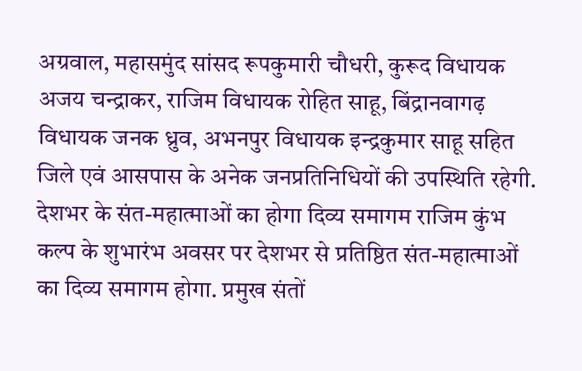अग्रवाल, महासमुंद सांसद रूपकुमारी चौधरी, कुरूद विधायक अजय चन्द्राकर, राजिम विधायक रोहित साहू, बिंद्रानवागढ़ विधायक जनक ध्रुव, अभनपुर विधायक इन्द्रकुमार साहू सहित जिले एवं आसपास के अनेक जनप्रतिनिधियों की उपस्थिति रहेगी. देशभर के संत-महात्माओं का होगा दिव्य समागम राजिम कुंभ कल्प के शुभारंभ अवसर पर देशभर से प्रतिष्ठित संत-महात्माओं का दिव्य समागम होगा. प्रमुख संतों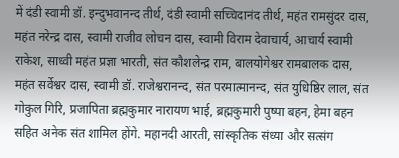में दंडी स्वामी डॉ. इन्दुभवानन्द तीर्थ, दंडी स्वामी सच्चिदानंद तीर्थ, महंत रामसुंदर दास, महंत नरेन्द्र दास, स्वामी राजीव लोचन दास, स्वामी विराम देवाचार्य, आचार्य स्वामी राकेश, साध्वी महंत प्रज्ञा भारती, संत कौशलेन्द्र राम, बालयोगेश्वर रामबालक दास, महंत सर्वेश्वर दास, स्वामी डॉ. राजेश्वरानन्द, संत परमात्मानन्द, संत युधिष्ठिर लाल, संत गोकुल गिरि, प्रजापिता ब्रह्मकुमार नारायण भाई, ब्रह्मकुमारी पुष्पा बहन, हेमा बहन सहित अनेक संत शामिल होंगे. महानदी आरती, सांस्कृतिक संध्या और सत्संग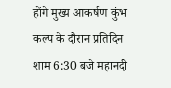होंगे मुख्य आकर्षण कुंभ कल्प के दौरान प्रतिदिन शाम 6:30 बजे महानदी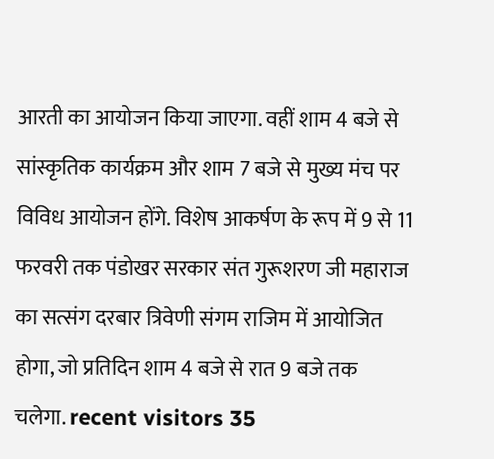आरती का आयोजन किया जाएगा. वहीं शाम 4 बजे से सांस्कृतिक कार्यक्रम और शाम 7 बजे से मुख्य मंच पर विविध आयोजन होंगे. विशेष आकर्षण के रूप में 9 से 11 फरवरी तक पंडोखर सरकार संत गुरूशरण जी महाराज का सत्संग दरबार त्रिवेणी संगम राजिम में आयोजित होगा, जो प्रतिदिन शाम 4 बजे से रात 9 बजे तक चलेगा. recent visitors 35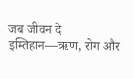जब जीवन दे इम्तिहान—ऋण, रोग और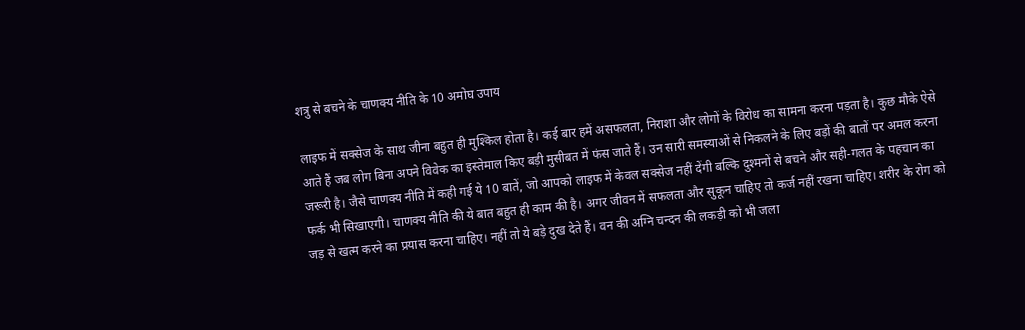शत्रु से बचने के चाणक्य नीति के 10 अमोघ उपाय

लाइफ में सक्सेज के साथ जीना बहुत ही मुश्किल होता है। कई बार हमें असफलता, निराशा और लोगों के विरोध का सामना करना पड़ता है। कुछ मौके ऐसे आते हैं जब लोग बिना अपने विवेक का इस्तेमाल किए बड़ी मुसीबत में फंस जाते हैं। उन सारी समस्याओं से निकलने के लिए बड़ों की बातों पर अमल करना जरूरी है। जैसे चाणक्य नीति में कही गई ये 10 बातें, जो आपको लाइफ में केवल सक्सेज नहीं देंगी बल्कि दुश्मनों से बचने और सही-गलत के पहचान का फर्क भी सिखाएगी। चाणक्य नीति की ये बात बहुत ही काम की है। अगर जीवन में सफलता और सुकून चाहिए तो कर्ज नहीं रखना चाहिए। शरीर के रोग को जड़ से खत्म करने का प्रयास करना चाहिए। नहीं तो ये बड़े दुख देते हैं। वन की अग्नि चन्दन की लकड़ी को भी जला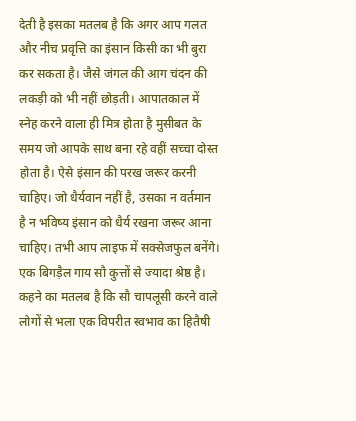देती है इसका मतलब है कि अगर आप गलत और नीच प्रवृत्ति का इंसान किसी का भी बुरा कर सकता है। जैसे जंगल की आग चंदन की लकड़ी को भी नहीं छोड़ती। आपातकाल में स्नेह करने वाला ही मित्र होता है मुसीबत के समय जो आपके साथ बना रहे वहीं सच्चा दोस्त होता है। ऐसे इंसान की परख जरूर करनी चाहिए। जो धैर्यवान नहीं है, उसका न वर्तमान है न भविष्य इंसान को धैर्य रखना जरूर आना चाहिए। तभी आप लाइफ में सक्सेजफुल बनेंगे। एक बिगड़ैल गाय सौ कुत्तों से ज्यादा श्रेष्ठ है। कहने का मतलब है कि सौ चापलूसी करने वाले लोगों से भला एक विपरीत स्वभाव का हितैषी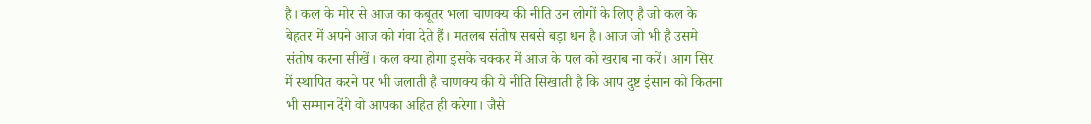है। कल के मोर से आज का कबूतर भला चाणक्य की नीति उन लोगों के लिए है जो कल के बेहतर में अपने आज को गंवा देते हैं। मतलब संतोष सबसे बड़ा धन है। आज जो भी है उसमे संतोष करना सीखें। कल क्या होगा इसके चक्कर में आज के पल को खराब ना करें। आग सिर में स्थापित करने पर भी जलाती है चाणक्य की ये नीति सिखाती है कि आप दुष्ट इंसान को कितना भी सम्मान देंगे वो आपका अहित ही करेगा। जैसे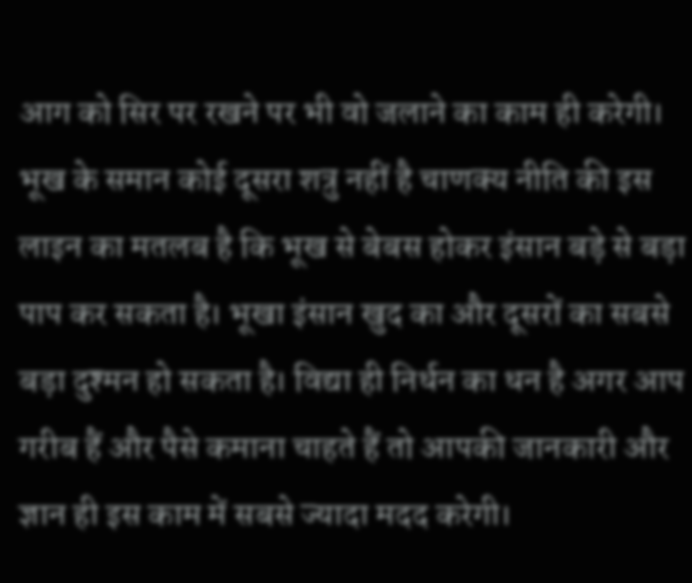आग को सिर पर रखने पर भी वो जलाने का काम ही करेगी। भूख के समान कोई दूसरा शत्रु नहीं है चाणक्य नीति की इस लाइन का मतलब है कि भूख से बेबस होकर इंसान बड़े से बड़ा पाप कर सकता है। भूखा इंसान खुद का और दूसरों का सबसे बड़ा दुश्मन हो सकता है। विद्या ही निर्धन का धन है अगर आप गरीब हैं और पैसे कमाना चाहते हैं तो आपकी जानकारी और ज्ञान ही इस काम में सबसे ज्यादा मदद करेगी।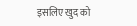इसलिए खुद को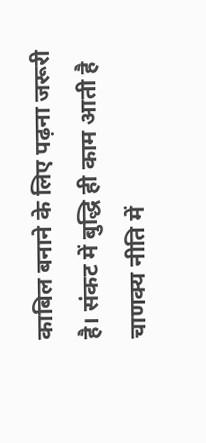काबिल बनाने के लिए पढ़ना जरूरी है। संकट में बुद्धि ही काम आती है चाणक्य नीति में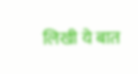लिखी ये बात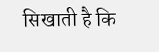सिखाती है कि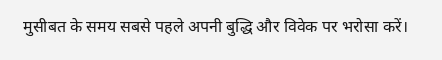मुसीबत के समय सबसे पहले अपनी बुद्धि और विवेक पर भरोसा करें।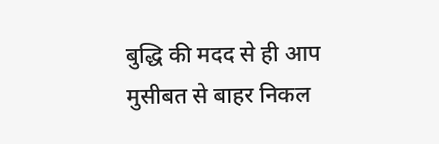बुद्धि की मदद से ही आप मुसीबत से बाहर निकल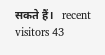सकते हैं।   recent visitors 43